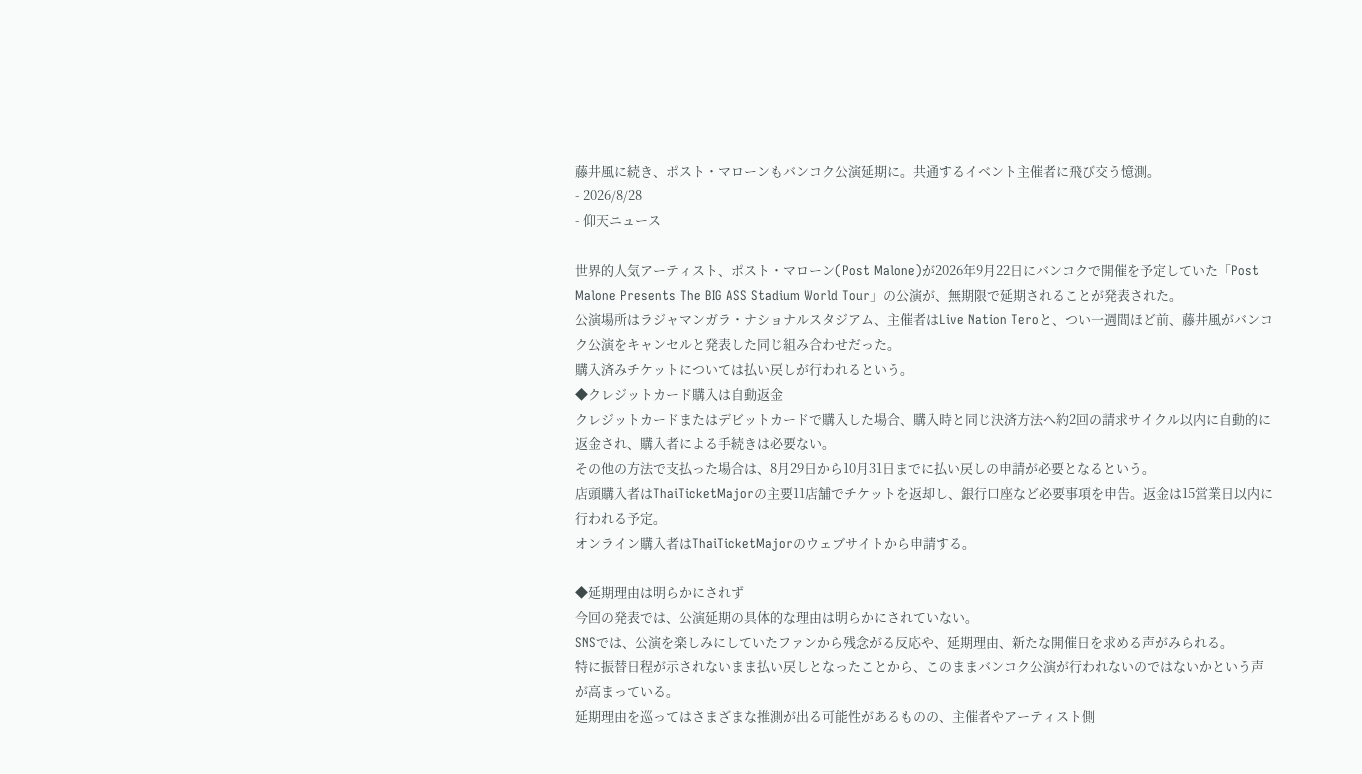藤井風に続き、ポスト・マローンもバンコク公演延期に。共通するイベント主催者に飛び交う憶測。
- 2026/8/28
- 仰天ニュース

世界的人気アーティスト、ポスト・マローン(Post Malone)が2026年9月22日にバンコクで開催を予定していた「Post Malone Presents The BIG ASS Stadium World Tour」の公演が、無期限で延期されることが発表された。
公演場所はラジャマンガラ・ナショナルスタジアム、主催者はLive Nation Teroと、つい一週間ほど前、藤井風がバンコク公演をキャンセルと発表した同じ組み合わせだった。
購入済みチケットについては払い戻しが行われるという。
◆クレジットカード購入は自動返金
クレジットカードまたはデビットカードで購入した場合、購入時と同じ決済方法へ約2回の請求サイクル以内に自動的に返金され、購入者による手続きは必要ない。
その他の方法で支払った場合は、8月29日から10月31日までに払い戻しの申請が必要となるという。
店頭購入者はThaiTicketMajorの主要11店舗でチケットを返却し、銀行口座など必要事項を申告。返金は15営業日以内に行われる予定。
オンライン購入者はThaiTicketMajorのウェブサイトから申請する。

◆延期理由は明らかにされず
今回の発表では、公演延期の具体的な理由は明らかにされていない。
SNSでは、公演を楽しみにしていたファンから残念がる反応や、延期理由、新たな開催日を求める声がみられる。
特に振替日程が示されないまま払い戻しとなったことから、このままバンコク公演が行われないのではないかという声が高まっている。
延期理由を巡ってはさまざまな推測が出る可能性があるものの、主催者やアーティスト側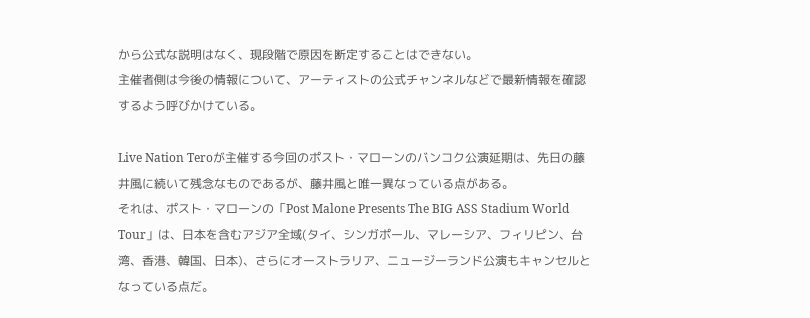から公式な説明はなく、現段階で原因を断定することはできない。
主催者側は今後の情報について、アーティストの公式チャンネルなどで最新情報を確認するよう呼びかけている。

Live Nation Teroが主催する今回のポスト・マローンのバンコク公演延期は、先日の藤井風に続いて残念なものであるが、藤井風と唯一異なっている点がある。
それは、ポスト・マローンの「Post Malone Presents The BIG ASS Stadium World Tour」は、日本を含むアジア全域(タイ、シンガポール、マレーシア、フィリピン、台湾、香港、韓国、日本)、さらにオーストラリア、ニュージーランド公演もキャンセルとなっている点だ。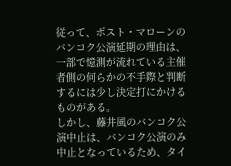従って、ポスト・マローンのバンコク公演延期の理由は、一部で憶測が流れている主催者側の何らかの不手際と判断するには少し決定打にかけるものがある。
しかし、藤井風のバンコク公演中止は、バンコク公演のみ中止となっているため、タイ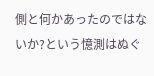側と何かあったのではないか?という憶測はぬぐ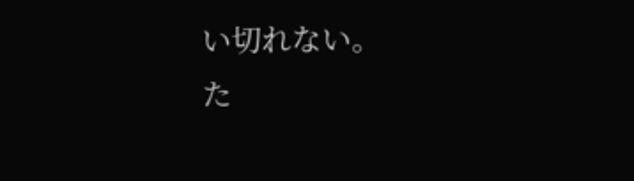い切れない。
た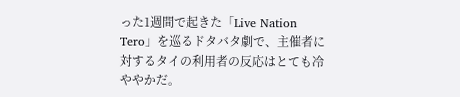った1週間で起きた「Live Nation Tero」を巡るドタバタ劇で、主催者に対するタイの利用者の反応はとても冷ややかだ。